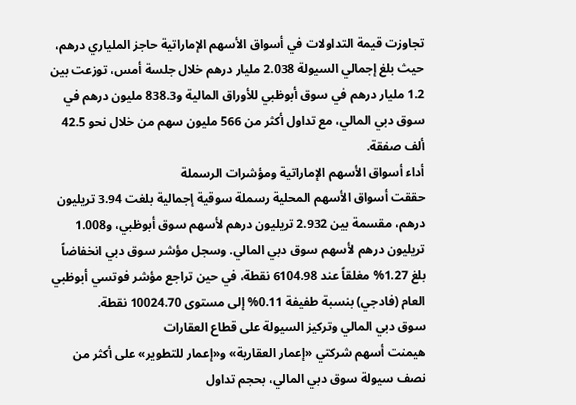تجاوزت قيمة التداولات في أسواق الأسهم الإماراتية حاجز الملياري درهم، حيث بلغ إجمالي السيولة 2.038 مليار درهم خلال جلسة أمس، توزعت بين 1.2 مليار درهم في سوق أبوظبي للأوراق المالية و838.3 مليون درهم في سوق دبي المالي، مع تداول أكثر من 566 مليون سهم من خلال نحو 42.5 ألف صفقة.
أداء أسواق الأسهم الإماراتية ومؤشرات الرسملة
حققت أسواق الأسهم المحلية رسملة سوقية إجمالية بلغت 3.94 تريليون درهم، مقسمة بين 2.932 تريليون درهم لأسهم سوق أبوظبي، و1.008 تريليون درهم لأسهم سوق دبي المالي. وسجل مؤشر سوق دبي انخفاضاً بلغ 1.27% مغلقاً عند 6104.98 نقطة، في حين تراجع مؤشر فوتسي أبوظبي العام (فادجي) بنسبة طفيفة 0.11% إلى مستوى 10024.70 نقطة.
سوق دبي المالي وتركيز السيولة على قطاع العقارات
هيمنت أسهم شركتي «إعمار العقارية» و«إعمار للتطوير» على أكثر من نصف سيولة سوق دبي المالي، بحجم تداول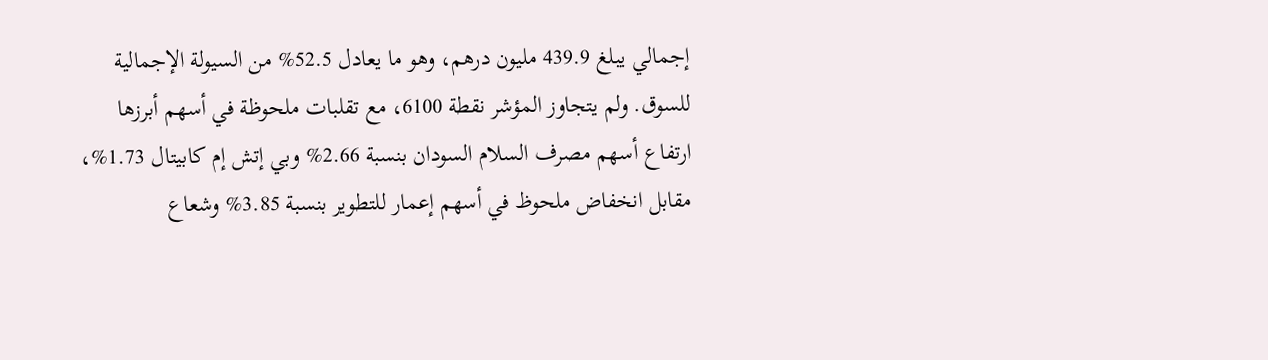إجمالي يبلغ 439.9 مليون درهم، وهو ما يعادل 52.5% من السيولة الإجمالية للسوق. ولم يتجاوز المؤشر نقطة 6100، مع تقلبات ملحوظة في أسهم أبرزها ارتفاع أسهم مصرف السلام السودان بنسبة 2.66% وبي إتش إم كابيتال 1.73%، مقابل انخفاض ملحوظ في أسهم إعمار للتطوير بنسبة 3.85% وشعاع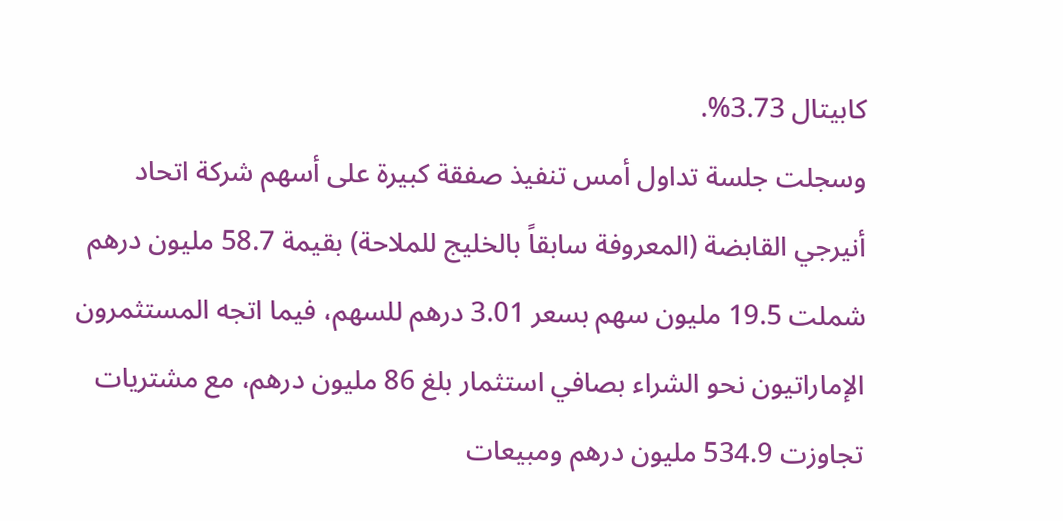كابيتال 3.73%.
وسجلت جلسة تداول أمس تنفيذ صفقة كبيرة على أسهم شركة اتحاد أنيرجي القابضة (المعروفة سابقاً بالخليج للملاحة) بقيمة 58.7 مليون درهم شملت 19.5 مليون سهم بسعر 3.01 درهم للسهم، فيما اتجه المستثمرون الإماراتيون نحو الشراء بصافي استثمار بلغ 86 مليون درهم، مع مشتريات تجاوزت 534.9 مليون درهم ومبيعات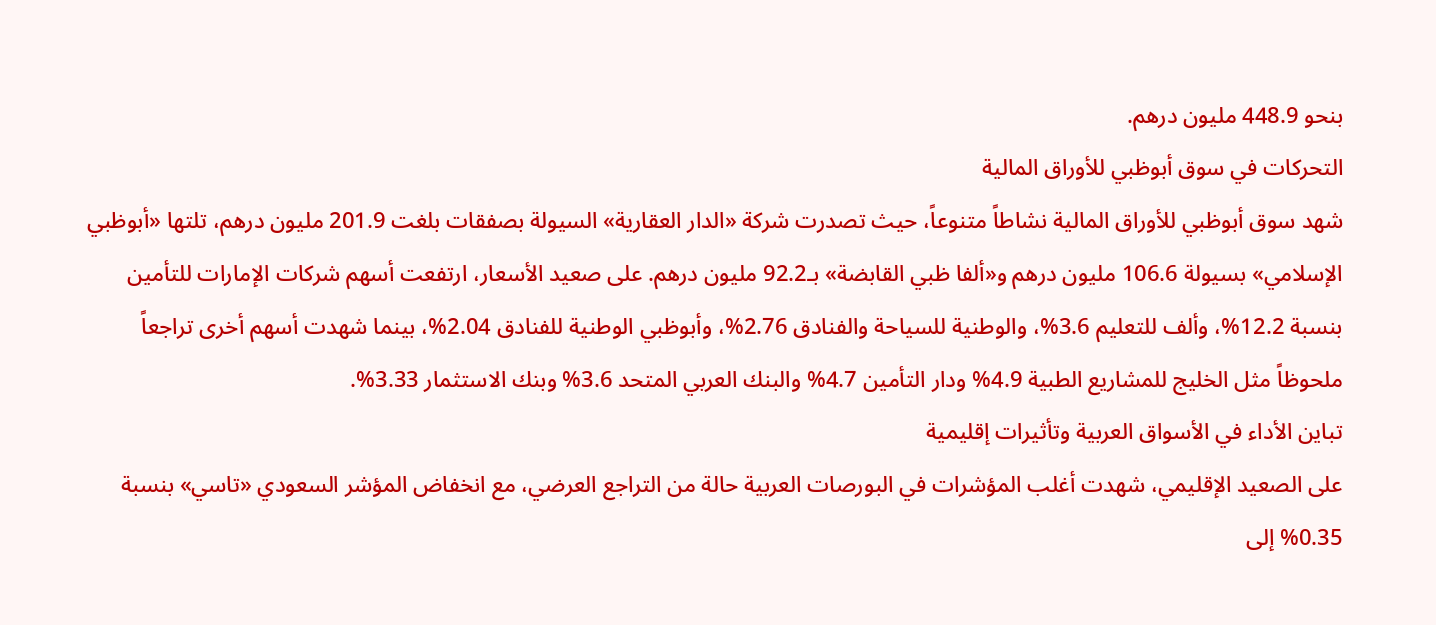بنحو 448.9 مليون درهم.
التحركات في سوق أبوظبي للأوراق المالية
شهد سوق أبوظبي للأوراق المالية نشاطاً متنوعاً، حيث تصدرت شركة «الدار العقارية» السيولة بصفقات بلغت 201.9 مليون درهم، تلتها «أبوظبي الإسلامي» بسيولة 106.6 مليون درهم و«ألفا ظبي القابضة» بـ92.2 مليون درهم. على صعيد الأسعار، ارتفعت أسهم شركات الإمارات للتأمين بنسبة 12.2%، وألف للتعليم 3.6%، والوطنية للسياحة والفنادق 2.76%، وأبوظبي الوطنية للفنادق 2.04%، بينما شهدت أسهم أخرى تراجعاً ملحوظاً مثل الخليج للمشاريع الطبية 4.9% ودار التأمين 4.7% والبنك العربي المتحد 3.6% وبنك الاستثمار 3.33%.
تباين الأداء في الأسواق العربية وتأثيرات إقليمية
على الصعيد الإقليمي، شهدت أغلب المؤشرات في البورصات العربية حالة من التراجع العرضي، مع انخفاض المؤشر السعودي «تاسي» بنسبة 0.35% إلى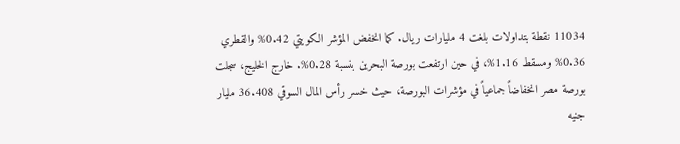11034 نقطة بتداولات بلغت 4 مليارات ريال. كما انخفض المؤشر الكويتي 0.42% والقطري 0.36% ومسقط 1.16%، في حين ارتفعت بورصة البحرين بنسبة 0.28%. خارج الخليج، سجلت بورصة مصر انخفاضاً جماعياً في مؤشرات البورصة، حيث خسر رأس المال السوقي 36.408 مليار جنيه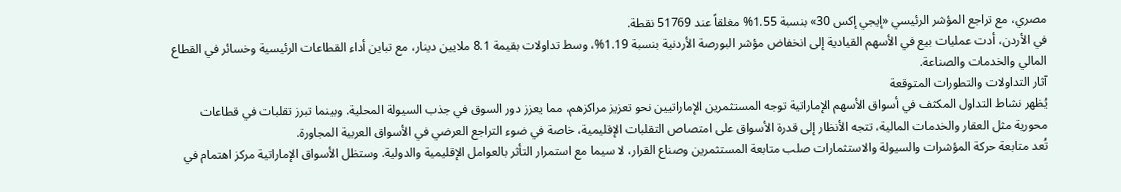مصري، مع تراجع المؤشر الرئيسي «إيجي إكس 30» بنسبة 1.55% مغلقاً عند 51769 نقطة.
في الأردن، أدت عمليات بيع في الأسهم القيادية إلى انخفاض مؤشر البورصة الأردنية بنسبة 1.19%، وسط تداولات بقيمة 8.1 ملايين دينار، مع تباين أداء القطاعات الرئيسية وخسائر في القطاع المالي والخدمات والصناعة.
آثار التداولات والتطورات المتوقعة
يُظهر نشاط التداول المكثف في أسواق الأسهم الإماراتية توجه المستثمرين الإماراتيين نحو تعزيز مراكزهم، مما يعزز دور السوق في جذب السيولة المحلية. وبينما تبرز تقلبات في قطاعات محورية مثل العقار والخدمات المالية، تتجه الأنظار إلى قدرة الأسواق على امتصاص التقلبات الإقليمية، خاصة في ضوء التراجع العرضي في الأسواق العربية المجاورة.
تُعد متابعة حركة المؤشرات والسيولة والاستثمارات صلب متابعة المستثمرين وصناع القرار، لا سيما مع استمرار التأثر بالعوامل الإقليمية والدولية. وستظل الأسواق الإماراتية مركز اهتمام في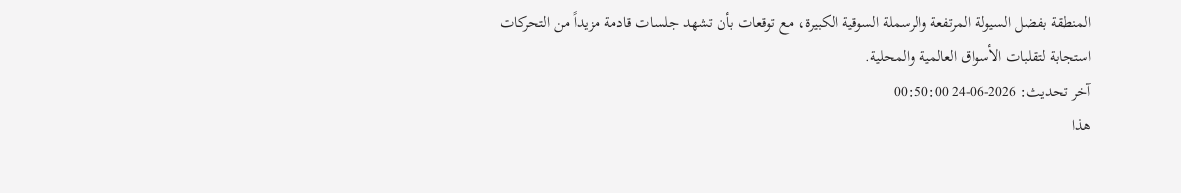المنطقة بفضل السيولة المرتفعة والرسملة السوقية الكبيرة، مع توقعات بأن تشهد جلسات قادمة مزيداً من التحركات استجابة لتقلبات الأسواق العالمية والمحلية.
آخر تحديث: 2026-06-24 00:50:00
هذا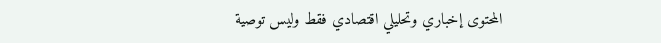المحتوى إخباري وتحليلي اقتصادي فقط وليس توصية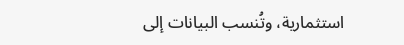استثمارية، وتُنسب البيانات إلى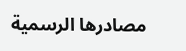مصادرها الرسمية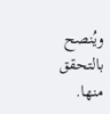ويُنصح بالتحقق منها.